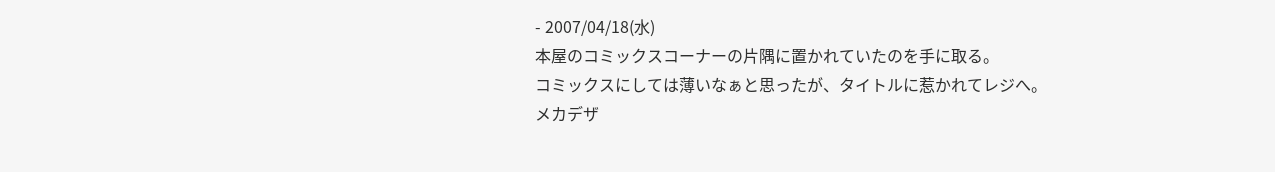- 2007/04/18(水)
本屋のコミックスコーナーの片隅に置かれていたのを手に取る。
コミックスにしては薄いなぁと思ったが、タイトルに惹かれてレジへ。
メカデザ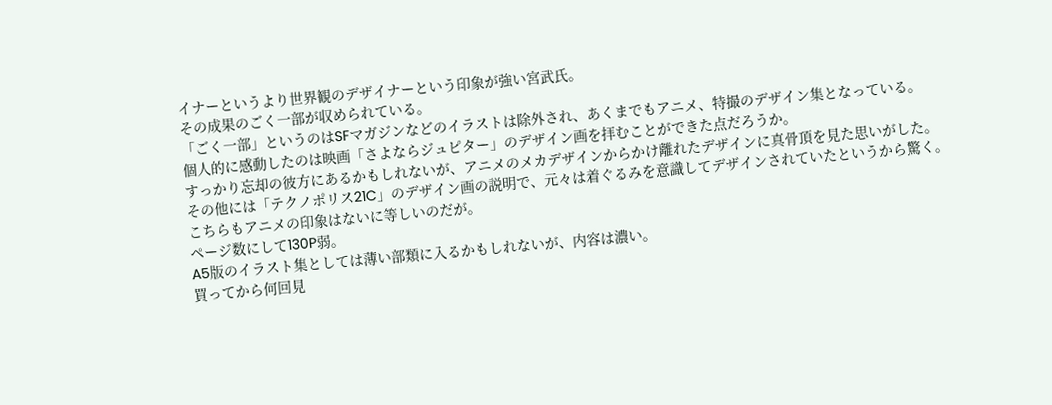イナーというより世界観のデザイナーという印象が強い宮武氏。
その成果のごく一部が収められている。
「ごく一部」というのはSFマガジンなどのイラストは除外され、あくまでもアニメ、特撮のデザイン集となっている。
個人的に感動したのは映画「さよならジュピター」のデザイン画を拝むことができた点だろうか。
すっかり忘却の彼方にあるかもしれないが、アニメのメカデザインからかけ離れたデザインに真骨頂を見た思いがした。
その他には「テクノポリス21C」のデザイン画の説明で、元々は着ぐるみを意識してデザインされていたというから驚く。
こちらもアニメの印象はないに等しいのだが。
ページ数にして130P弱。
A5版のイラスト集としては薄い部類に入るかもしれないが、内容は濃い。
買ってから何回見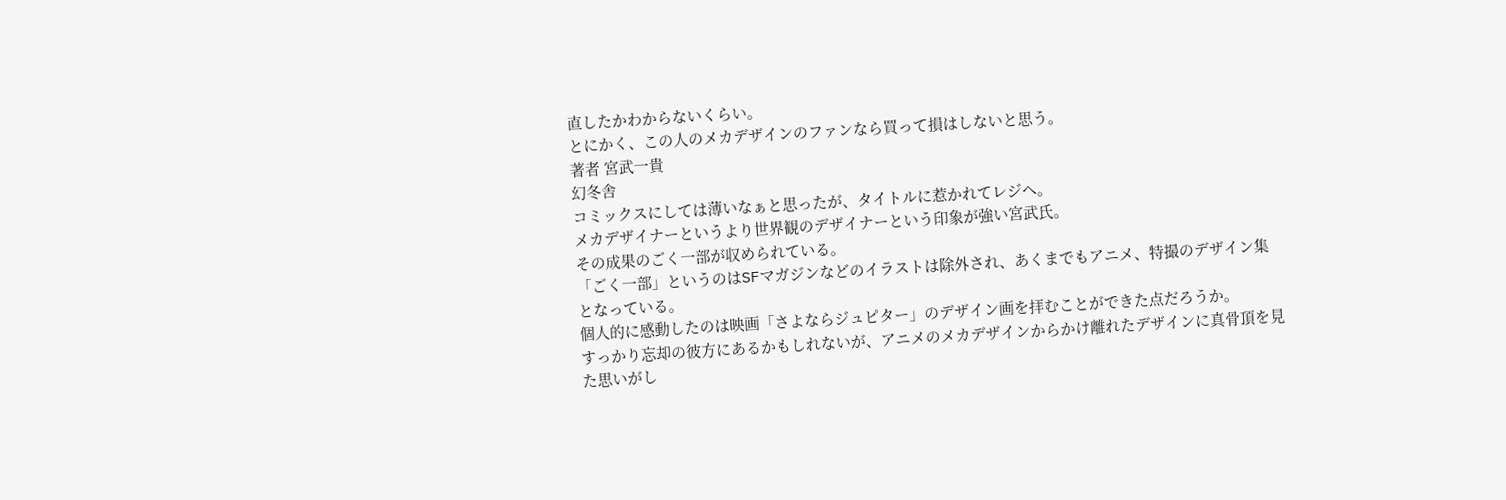直したかわからないくらい。
とにかく、この人のメカデザインのファンなら買って損はしないと思う。
著者 宮武一貴
幻冬舎
コミックスにしては薄いなぁと思ったが、タイトルに惹かれてレジへ。
メカデザイナーというより世界観のデザイナーという印象が強い宮武氏。
その成果のごく一部が収められている。
「ごく一部」というのはSFマガジンなどのイラストは除外され、あくまでもアニメ、特撮のデザイン集となっている。
個人的に感動したのは映画「さよならジュピター」のデザイン画を拝むことができた点だろうか。
すっかり忘却の彼方にあるかもしれないが、アニメのメカデザインからかけ離れたデザインに真骨頂を見た思いがし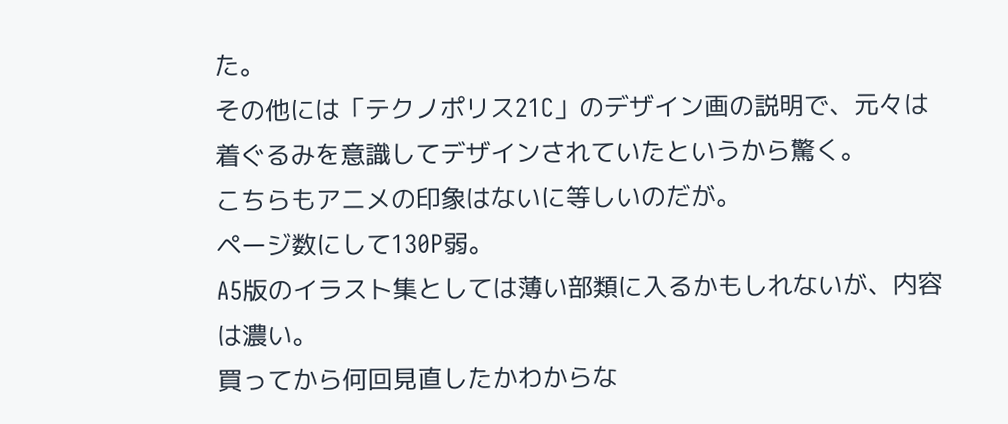た。
その他には「テクノポリス21C」のデザイン画の説明で、元々は着ぐるみを意識してデザインされていたというから驚く。
こちらもアニメの印象はないに等しいのだが。
ページ数にして130P弱。
A5版のイラスト集としては薄い部類に入るかもしれないが、内容は濃い。
買ってから何回見直したかわからな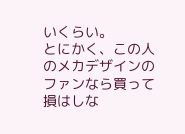いくらい。
とにかく、この人のメカデザインのファンなら買って損はしな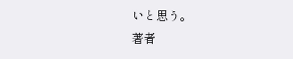いと思う。
著者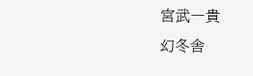宮武一貴
幻冬舎